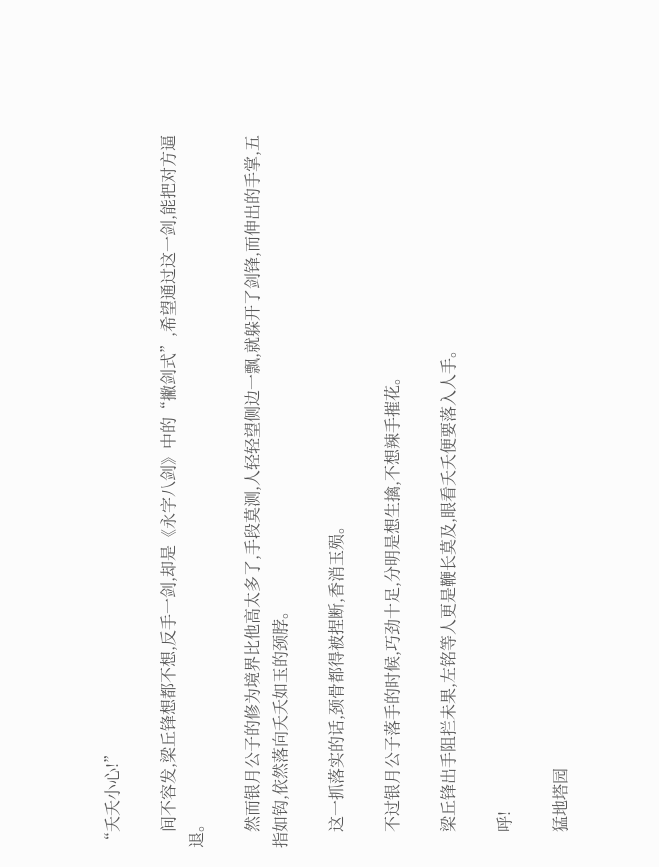“夭夭小心!”

    间不容发,梁丘锋想都不想,反手一剑,却是《永字八剑》中的“撇剑式”,希望通过这一剑,能把对方逼退。

    然而银月公子的修为境界比他高太多了,手段莫测,人轻轻望侧边一飘,就躲开了剑锋,而伸出的手掌,五指如钩,依然落向夭夭如玉的颈脖。

    这一抓落实的话,颈骨都得被捏断,香消玉殒。

    不过银月公子落手的时候,巧劲十足,分明是想生擒,不想辣手摧花。

    梁丘锋出手阻拦未果,左铭等人更是鞭长莫及,眼看夭夭便要落入人手。

    呼!

    猛地塔园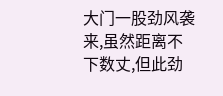大门一股劲风袭来,虽然距离不下数丈,但此劲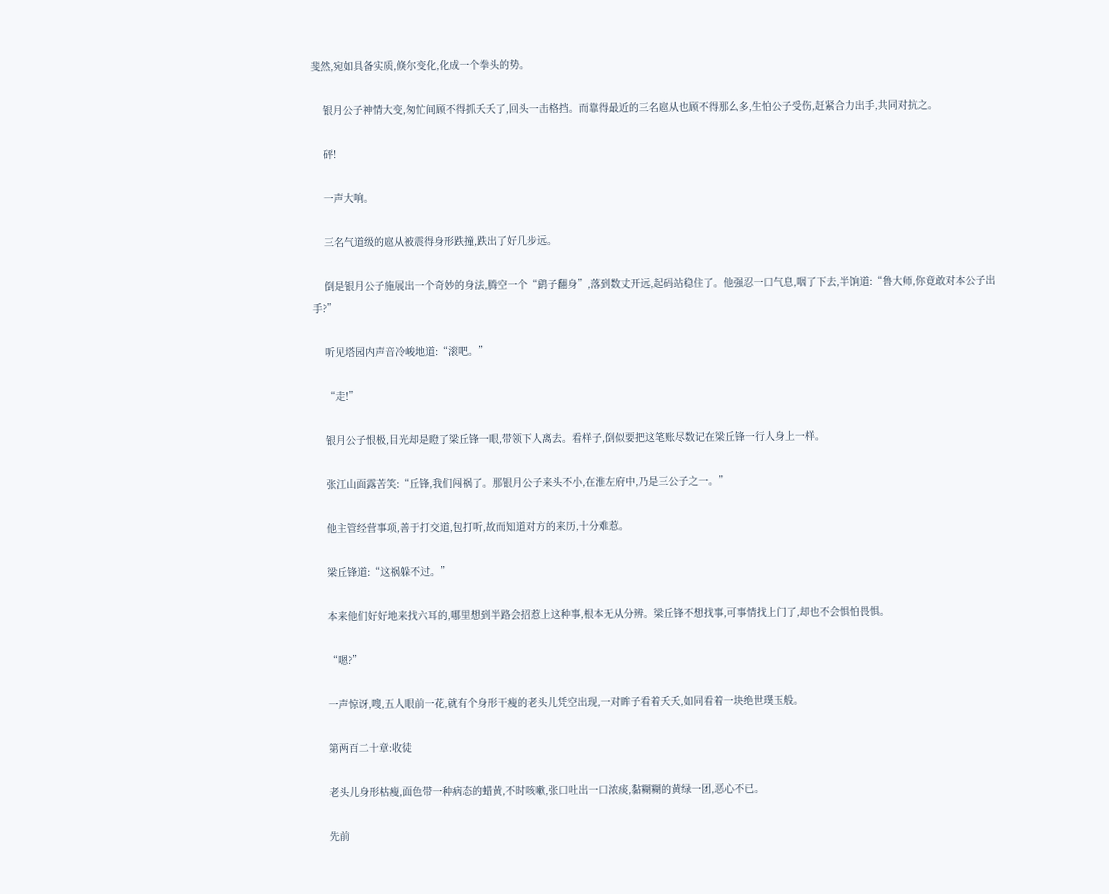斐然,宛如具备实质,倏尔变化,化成一个拳头的势。

    银月公子神情大变,匆忙间顾不得抓夭夭了,回头一击格挡。而靠得最近的三名扈从也顾不得那么多,生怕公子受伤,赶紧合力出手,共同对抗之。

    砰!

    一声大响。

    三名气道级的扈从被震得身形跌撞,跌出了好几步远。

    倒是银月公子施展出一个奇妙的身法,腾空一个“鹞子翻身”,落到数丈开远,起码站稳住了。他强忍一口气息,咽了下去,半饷道:“鲁大师,你竟敢对本公子出手?”

    听见塔园内声音冷峻地道:“滚吧。”

    “走!”

    银月公子恨极,目光却是瞪了梁丘锋一眼,带领下人离去。看样子,倒似要把这笔账尽数记在梁丘锋一行人身上一样。

    张江山面露苦笑:“丘锋,我们闯祸了。那银月公子来头不小,在淮左府中,乃是三公子之一。”

    他主管经营事项,善于打交道,包打听,故而知道对方的来历,十分难惹。

    梁丘锋道:“这祸躲不过。”

    本来他们好好地来找六耳的,哪里想到半路会招惹上这种事,根本无从分辨。梁丘锋不想找事,可事情找上门了,却也不会惧怕畏惧。

    “嗯?”

    一声惊讶,嗖,五人眼前一花,就有个身形干瘦的老头儿凭空出现,一对眸子看着夭夭,如同看着一块绝世璞玉般。

    第两百二十章:收徒

    老头儿身形枯瘦,面色带一种病态的蜡黄,不时咳嗽,张口吐出一口浓痰,黏糊糊的黄绿一团,恶心不已。

    先前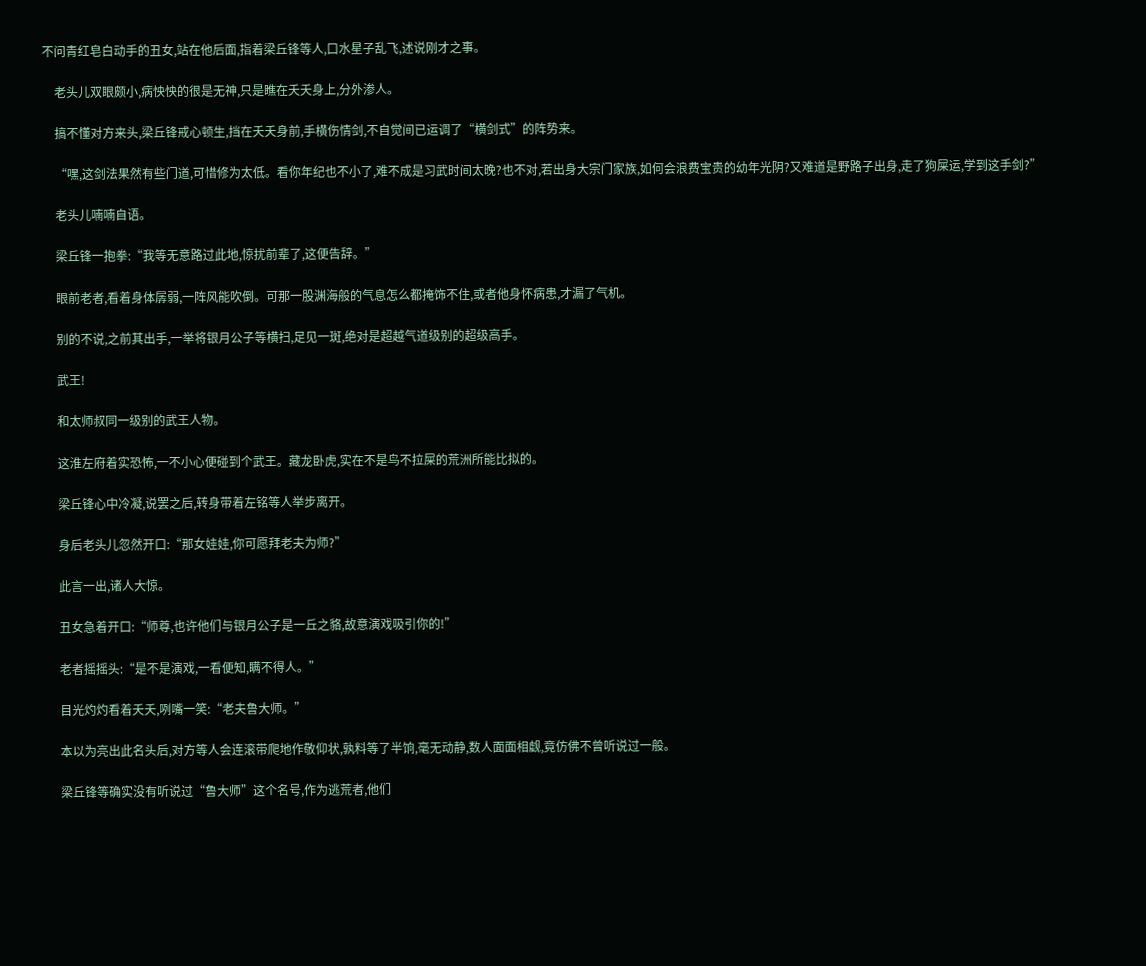不问青红皂白动手的丑女,站在他后面,指着梁丘锋等人,口水星子乱飞,述说刚才之事。

    老头儿双眼颇小,病怏怏的很是无神,只是瞧在夭夭身上,分外渗人。

    搞不懂对方来头,梁丘锋戒心顿生,挡在夭夭身前,手横伤情剑,不自觉间已运调了“横剑式”的阵势来。

    “嘿,这剑法果然有些门道,可惜修为太低。看你年纪也不小了,难不成是习武时间太晚?也不对,若出身大宗门家族,如何会浪费宝贵的幼年光阴?又难道是野路子出身,走了狗屎运,学到这手剑?”

    老头儿喃喃自语。

    梁丘锋一抱拳:“我等无意路过此地,惊扰前辈了,这便告辞。”

    眼前老者,看着身体孱弱,一阵风能吹倒。可那一股渊海般的气息怎么都掩饰不住,或者他身怀病患,才漏了气机。

    别的不说,之前其出手,一举将银月公子等横扫,足见一斑,绝对是超越气道级别的超级高手。

    武王!

    和太师叔同一级别的武王人物。

    这淮左府着实恐怖,一不小心便碰到个武王。藏龙卧虎,实在不是鸟不拉屎的荒洲所能比拟的。

    梁丘锋心中冷凝,说罢之后,转身带着左铭等人举步离开。

    身后老头儿忽然开口:“那女娃娃,你可愿拜老夫为师?”

    此言一出,诸人大惊。

    丑女急着开口:“师尊,也许他们与银月公子是一丘之貉,故意演戏吸引你的!”

    老者摇摇头:“是不是演戏,一看便知,瞒不得人。”

    目光灼灼看着夭夭,咧嘴一笑:“老夫鲁大师。”

    本以为亮出此名头后,对方等人会连滚带爬地作敬仰状,孰料等了半饷,毫无动静,数人面面相觑,竟仿佛不曾听说过一般。

    梁丘锋等确实没有听说过“鲁大师”这个名号,作为逃荒者,他们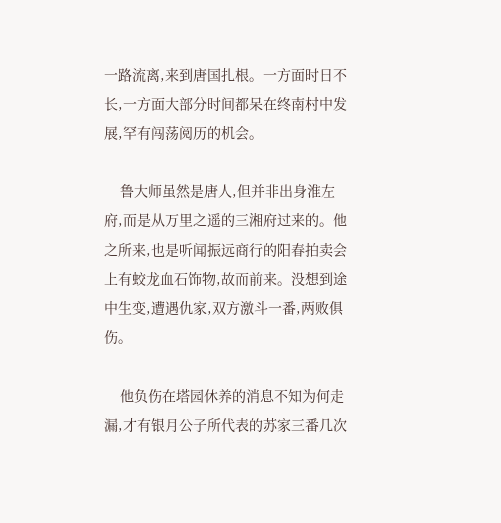一路流离,来到唐国扎根。一方面时日不长,一方面大部分时间都呆在终南村中发展,罕有闯荡阅历的机会。

    鲁大师虽然是唐人,但并非出身淮左府,而是从万里之遥的三湘府过来的。他之所来,也是听闻振远商行的阳春拍卖会上有蛟龙血石饰物,故而前来。没想到途中生变,遭遇仇家,双方激斗一番,两败俱伤。

    他负伤在塔园休养的消息不知为何走漏,才有银月公子所代表的苏家三番几次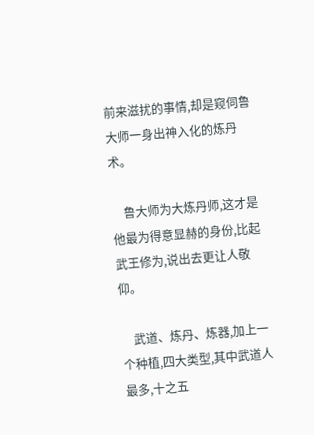前来滋扰的事情,却是窥伺鲁大师一身出神入化的炼丹术。

    鲁大师为大炼丹师,这才是他最为得意显赫的身份,比起武王修为,说出去更让人敬仰。

    武道、炼丹、炼器,加上一个种植,四大类型,其中武道人最多,十之五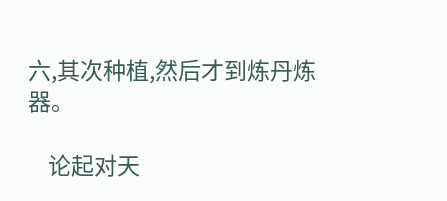六,其次种植,然后才到炼丹炼器。

    论起对天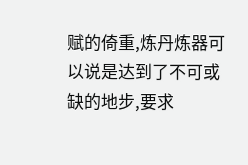赋的倚重,炼丹炼器可以说是达到了不可或缺的地步,要求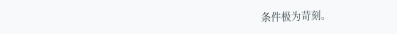条件极为苛刻。